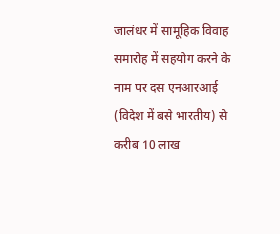जालंधर में सामूहिक विवाह समारोह में सहयोग करने के नाम पर दस एनआरआई (विदेश में बसे भारतीय) से करीब 10 लाख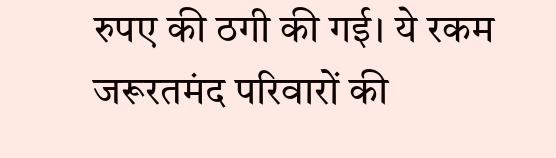रुपए की ठगी की गई। ये रकम जरूरतमंद परिवारों की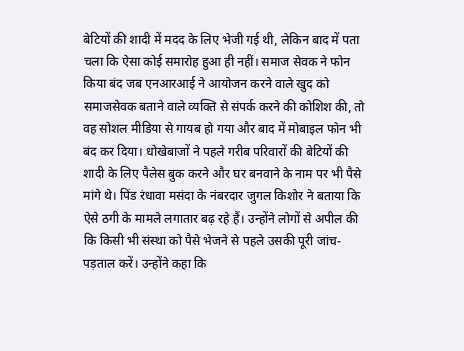बेटियों की शादी में मदद के लिए भेजी गई थी, लेकिन बाद में पता चला कि ऐसा कोई समारोह हुआ ही नहीं। समाज सेवक ने फोन किया बंद जब एनआरआई ने आयोजन करने वाले खुद को समाजसेवक बताने वाले व्यक्ति से संपर्क करने की कोशिश की, तो वह सोशल मीडिया से गायब हो गया और बाद में मोबाइल फोन भी बंद कर दिया। धोखेबाजों ने पहले गरीब परिवारों की बेटियों की शादी के लिए पैलेस बुक करने और घर बनवाने के नाम पर भी पैसे मांगे थे। पिंड रंधावा मसंदा के नंबरदार जुगल किशोर ने बताया कि ऐसे ठगी के मामले लगातार बढ़ रहे हैं। उन्होंने लोगों से अपील की कि किसी भी संस्था को पैसे भेजने से पहले उसकी पूरी जांच-पड़ताल करें। उन्होंने कहा कि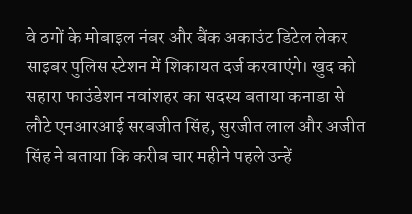वे ठगों के मोबाइल नंबर और बैंक अकाउंट डिटेल लेकर साइबर पुलिस स्टेशन में शिकायत दर्ज करवाएंगे। खुद को सहारा फाउंडेशन नवांशहर का सदस्य बताया कनाडा से लौटे एनआरआई सरबजीत सिंह, सुरजीत लाल और अजीत सिंह ने बताया कि करीब चार महीने पहले उन्हें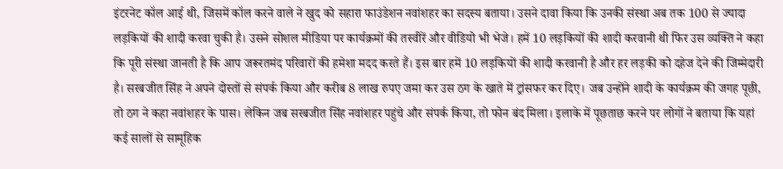इंटरनेट कॉल आई थी, जिसमें कॉल करने वाले ने खुद को सहारा फाउंडेशन नवांशहर का सदस्य बताया। उसने दावा किया कि उनकी संस्था अब तक 100 से ज्यादा लड़कियों की शादी करवा चुकी है। उसने सोशल मीडिया पर कार्यक्रमों की तस्वीरें और वीडियो भी भेजे। हमें 10 लड़कियों की शादी करवानी थी फिर उस व्यक्ति ने कहा कि पूरी संस्था जानती है कि आप जरूरतमंद परिवारों की हमेशा मदद करते हैं। इस बार हमें 10 लड़कियों की शादी करवानी है और हर लड़की को दहेज देने की जिम्मेदारी है। सरबजीत सिंह ने अपने दोस्तों से संपर्क किया और करीब 8 लाख रुपए जमा कर उस ठग के खाते में ट्रांसफर कर दिए। जब उन्होंने शादी के कार्यक्रम की जगह पूछी, तो ठग ने कहा नवांशहर के पास। लेकिन जब सरबजीत सिंह नवांशहर पहुंचे और संपर्क किया, तो फोन बंद मिला। इलाके में पूछताछ करने पर लोगों ने बताया कि यहां कई सालों से सामूहिक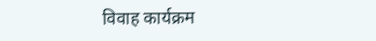विवाह कार्यक्रम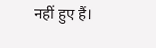नहीं हुए हैं।